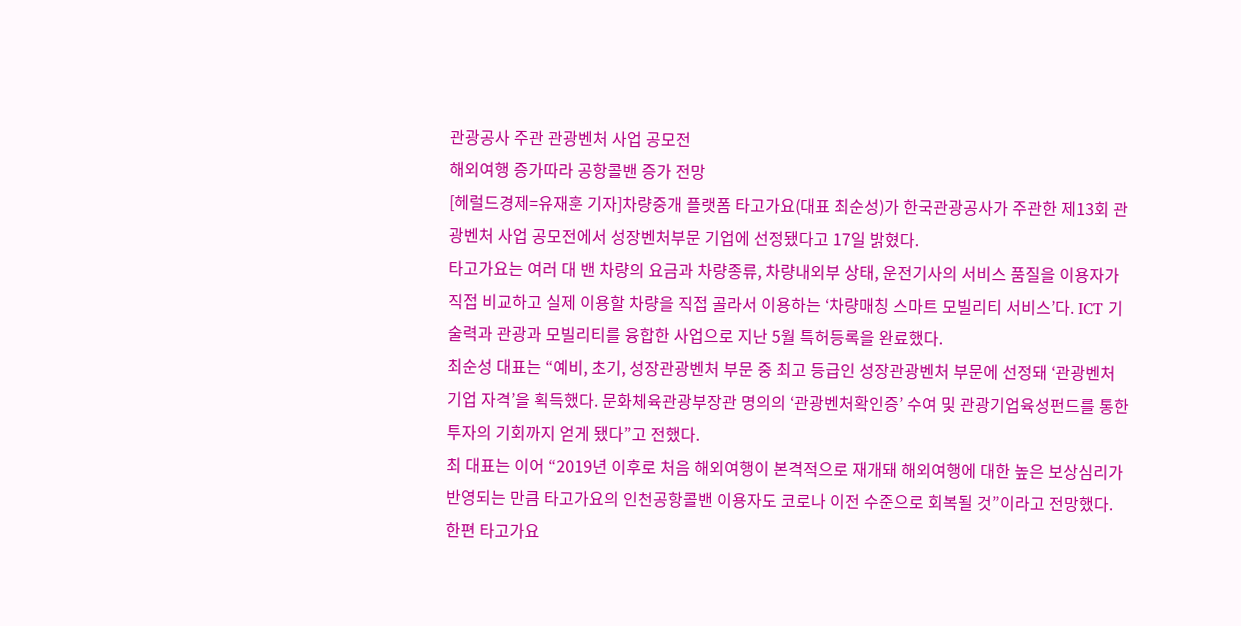관광공사 주관 관광벤처 사업 공모전
해외여행 증가따라 공항콜밴 증가 전망
[헤럴드경제=유재훈 기자]차량중개 플랫폼 타고가요(대표 최순성)가 한국관광공사가 주관한 제13회 관광벤처 사업 공모전에서 성장벤처부문 기업에 선정됐다고 17일 밝혔다.
타고가요는 여러 대 밴 차량의 요금과 차량종류, 차량내외부 상태, 운전기사의 서비스 품질을 이용자가 직접 비교하고 실제 이용할 차량을 직접 골라서 이용하는 ‘차량매칭 스마트 모빌리티 서비스’다. ICT 기술력과 관광과 모빌리티를 융합한 사업으로 지난 5월 특허등록을 완료했다.
최순성 대표는 “예비, 초기, 성장관광벤처 부문 중 최고 등급인 성장관광벤처 부문에 선정돼 ‘관광벤처기업 자격’을 획득했다. 문화체육관광부장관 명의의 ‘관광벤처확인증’ 수여 및 관광기업육성펀드를 통한 투자의 기회까지 얻게 됐다”고 전했다.
최 대표는 이어 “2019년 이후로 처음 해외여행이 본격적으로 재개돼 해외여행에 대한 높은 보상심리가 반영되는 만큼 타고가요의 인천공항콜밴 이용자도 코로나 이전 수준으로 회복될 것”이라고 전망했다.
한편 타고가요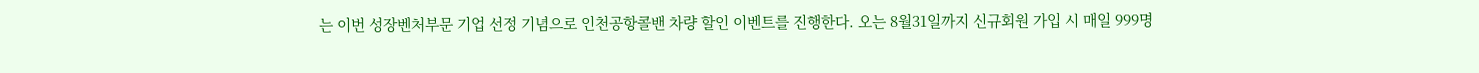는 이번 성장벤처부문 기업 선정 기념으로 인천공항콜밴 차량 할인 이벤트를 진행한다. 오는 8월31일까지 신규회원 가입 시 매일 999명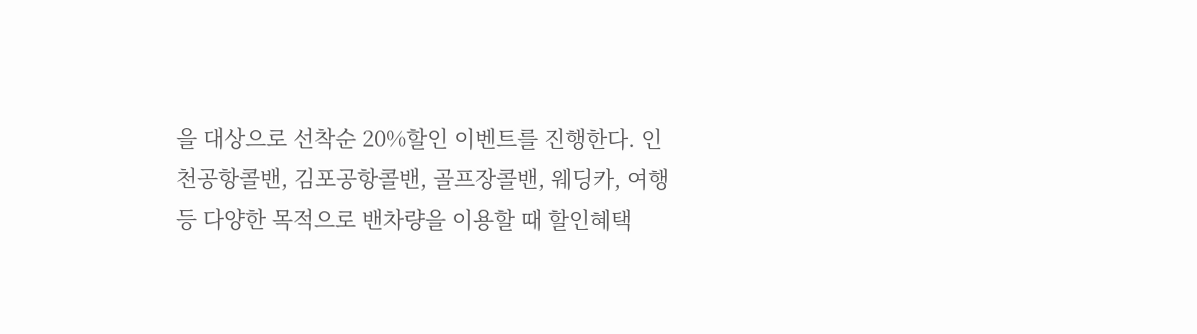을 대상으로 선착순 20%할인 이벤트를 진행한다. 인천공항콜밴, 김포공항콜밴, 골프장콜밴, 웨딩카, 여행 등 다양한 목적으로 밴차량을 이용할 때 할인혜택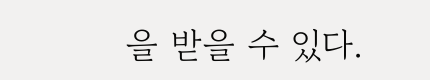을 받을 수 있다.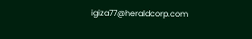igiza77@heraldcorp.com